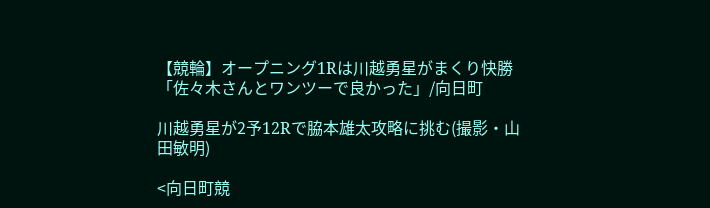【競輪】オープニング1Rは川越勇星がまくり快勝「佐々木さんとワンツーで良かった」/向日町

川越勇星が2予12Rで脇本雄太攻略に挑む(撮影・山田敏明)

<向日町競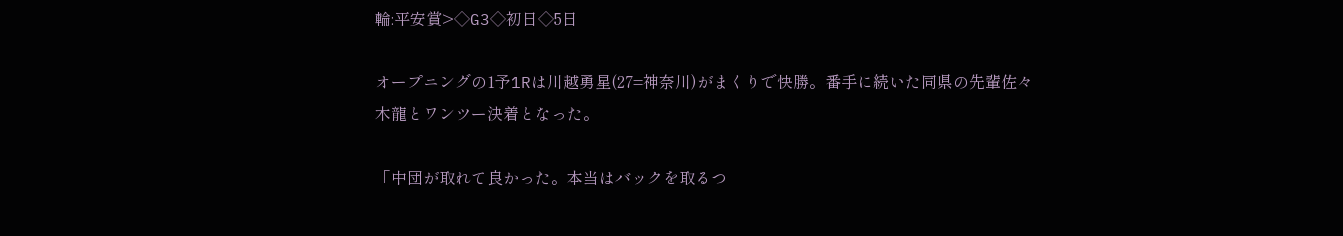輪:平安賞>◇G3◇初日◇5日

オープニングの1予1Rは川越勇星(27=神奈川)がまくりで快勝。番手に続いた同県の先輩佐々木龍とワンツー決着となった。

「中団が取れて良かった。本当はバックを取るつ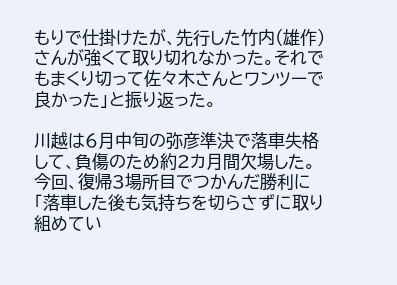もりで仕掛けたが、先行した竹内(雄作)さんが強くて取り切れなかった。それでもまくり切って佐々木さんとワンツーで良かった」と振り返った。

川越は6月中旬の弥彦準決で落車失格して、負傷のため約2カ月間欠場した。今回、復帰3場所目でつかんだ勝利に「落車した後も気持ちを切らさずに取り組めてい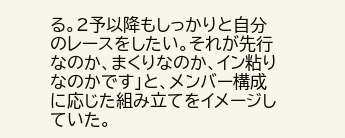る。2予以降もしっかりと自分のレースをしたい。それが先行なのか、まくりなのか、イン粘りなのかです」と、メンバー構成に応じた組み立てをイメージしていた。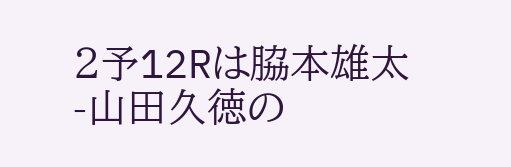2予12Rは脇本雄太-山田久徳の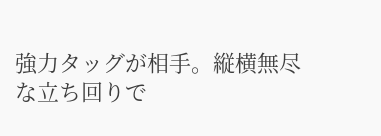強力タッグが相手。縦横無尽な立ち回りで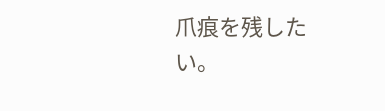爪痕を残したい。